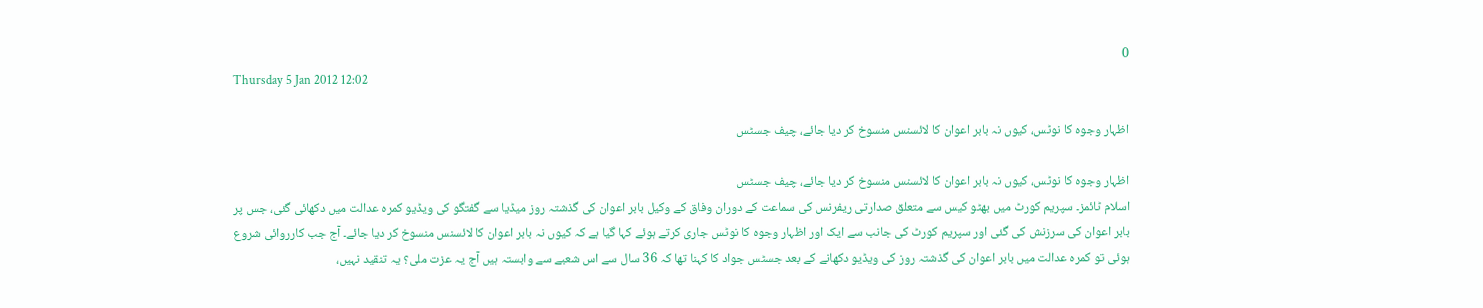0
Thursday 5 Jan 2012 12:02

اظہار وجوہ کا نوٹس، کیوں نہ بابر اعوان کا لائسنس منسوخ کر دیا جائے، چیف جسٹس

اظہار وجوہ کا نوٹس، کیوں نہ بابر اعوان کا لائسنس منسوخ کر دیا جائے، چیف جسٹس
اسلام ٹائمز۔ سپریم کورٹ میں بھٹو کیس سے متعلق صدارتی ریفرنس کی سماعت کے دوران وفاق کے وکیل بابر اعوان کی گذشتہ روز میڈیا سے گفتگو کی ویڈیو کمرہ عدالت میں دکھائی گئی، جس پر بابر اعوان کی سرزنش کی گئی اور سپریم کورٹ کی جانب سے ایک اور اظہار وجوہ کا نوٹس جاری کرتے ہوئے کہا گیا ہے کہ کیوں نہ بابر اعوان کا لائسنس منسوخ کر دیا جائے۔ آج جب کارروائی شروع ہوئی تو کمرہ عدالت میں بابر اعوان کی گذشتہ روز کی ویڈیو دکھانے کے بعد جسٹس جواد کا کہنا تھا کہ 36 سال سے اس شعبے سے وابستہ ہیں آج یہ عزت ملی؟ یہ تنقید نہیں،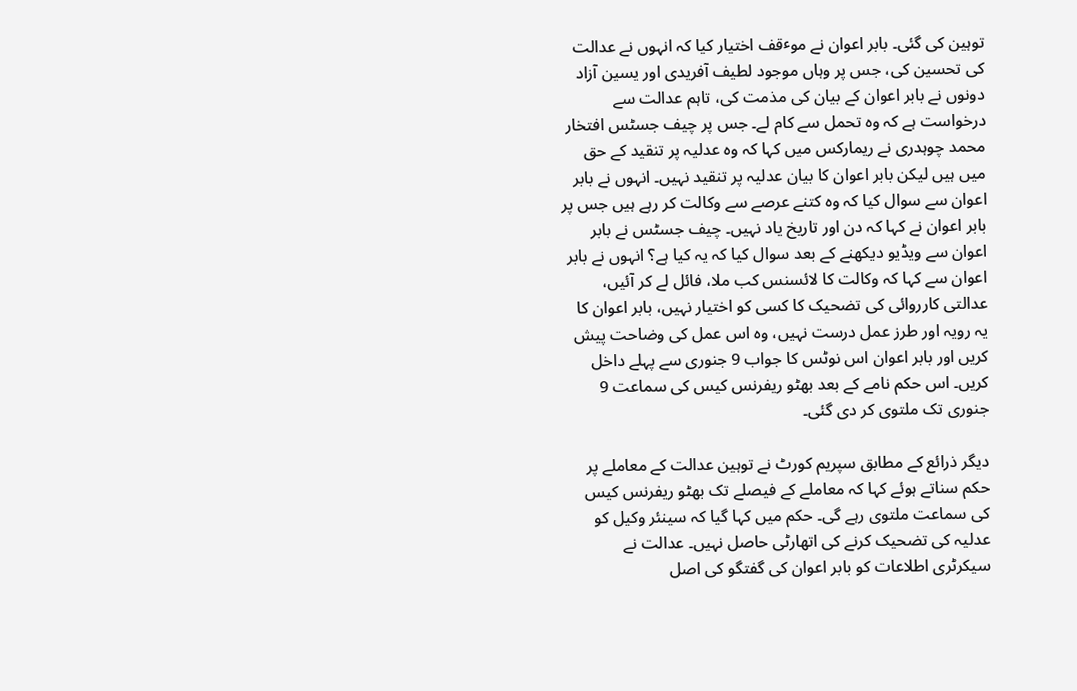توہین کی گئی۔ بابر اعوان نے موٴقف اختیار کیا کہ انہوں نے عدالت کی تحسین کی، جس پر وہاں موجود لطیف آفریدی اور یسین آزاد دونوں نے بابر اعوان کے بیان کی مذمت کی، تاہم عدالت سے درخواست ہے کہ وہ تحمل سے کام لے۔ جس پر چیف جسٹس افتخار محمد چوہدری نے ریمارکس میں کہا کہ وہ عدلیہ پر تنقید کے حق میں ہیں لیکن بابر اعوان کا بیان عدلیہ پر تنقید نہیں۔ انہوں نے بابر اعوان سے سوال کیا کہ وہ کتنے عرصے سے وکالت کر رہے ہیں جس پر بابر اعوان نے کہا کہ دن اور تاریخ یاد نہیں۔ چیف جسٹس نے بابر اعوان سے ویڈیو دیکھنے کے بعد سوال کیا کہ یہ کیا ہے؟ انہوں نے بابر اعوان سے کہا کہ وکالت کا لائسنس کب ملا، فائل لے کر آئیں، عدالتی کارروائی کی تضحیک کا کسی کو اختیار نہیں، بابر اعوان کا یہ رویہ اور طرز عمل درست نہیں، وہ اس عمل کی وضاحت پیش کریں اور بابر اعوان اس نوٹس کا جواب 9 جنوری سے پہلے داخل کریں۔ اس حکم نامے کے بعد بھٹو ریفرنس کیس کی سماعت 9 جنوری تک ملتوی کر دی گئی۔

دیگر ذرائع کے مطابق سپریم کورٹ نے توہین عدالت کے معاملے پر حکم سناتے ہوئے کہا کہ معاملے کے فیصلے تک بھٹو ریفرنس کیس کی سماعت ملتوی رہے گی۔ حکم میں کہا گیا کہ سینئر وکیل کو عدلیہ کی تضحیک کرنے کی اتھارٹی حاصل نہیں۔ عدالت نے سیکرٹری اطلاعات کو بابر اعوان کی گفتگو کی اصل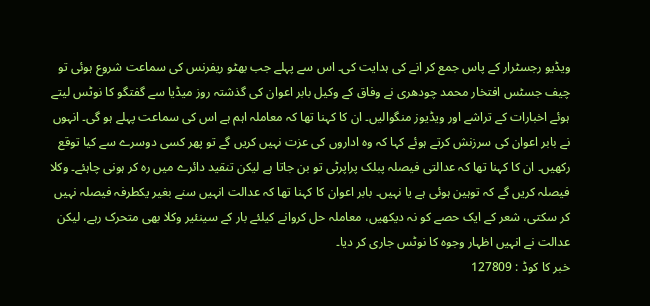ویڈیو رجسٹرار کے پاس جمع کر انے کی ہدایت کی۔ اس سے پہلے جب بھٹو ریفرنس کی سماعت شروع ہوئی تو چیف جسٹس افتخار محمد چودھری نے وفاق کے وکیل بابر اعوان کی گذشتہ روز میڈیا سے گفتگو کا نوٹس لیتے ہوئے اخبارات کے تراشے اور ویڈیوز منگوالیں۔ ان کا کہنا تھا کہ معاملہ اہم ہے اس کی سماعت پہلے ہو گی۔ انہوں نے بابر اعوان کی سرزنش کرتے ہوئے کہا کہ وہ اداروں کی عزت نہیں کریں گے تو پھر کسی دوسرے سے کیا توقع رکھیں۔ ان کا کہنا تھا کہ عدالتی فیصلہ پبلک پراپرٹی تو بن جاتا ہے لیکن تنقید دائرے میں رہ کر ہونی چاہئے۔ وکلا فیصلہ کریں گے کہ توہین ہوئی ہے یا نہیں۔ بابر اعوان کا کہنا تھا کہ عدالت انہیں سنے بغیر یکطرفہ فیصلہ نہیں کر سکتی، شعر کے ایک حصے کو نہ دیکھیں، معاملہ حل کروانے کیلئے بار کے سینئیر وکلا بھی متحرک رہے، لیکن عدالت نے انہیں اظہار وجوہ کا نوٹس جاری کر دیا۔
خبر کا کوڈ : 127809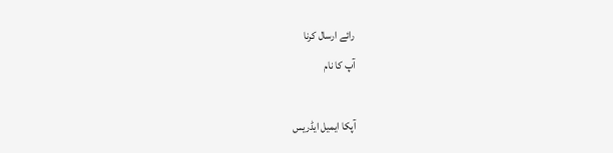رائے ارسال کرنا
آپ کا نام

آپکا ایمیل ایڈریس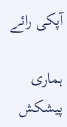آپکی رائے

ہماری پیشکش